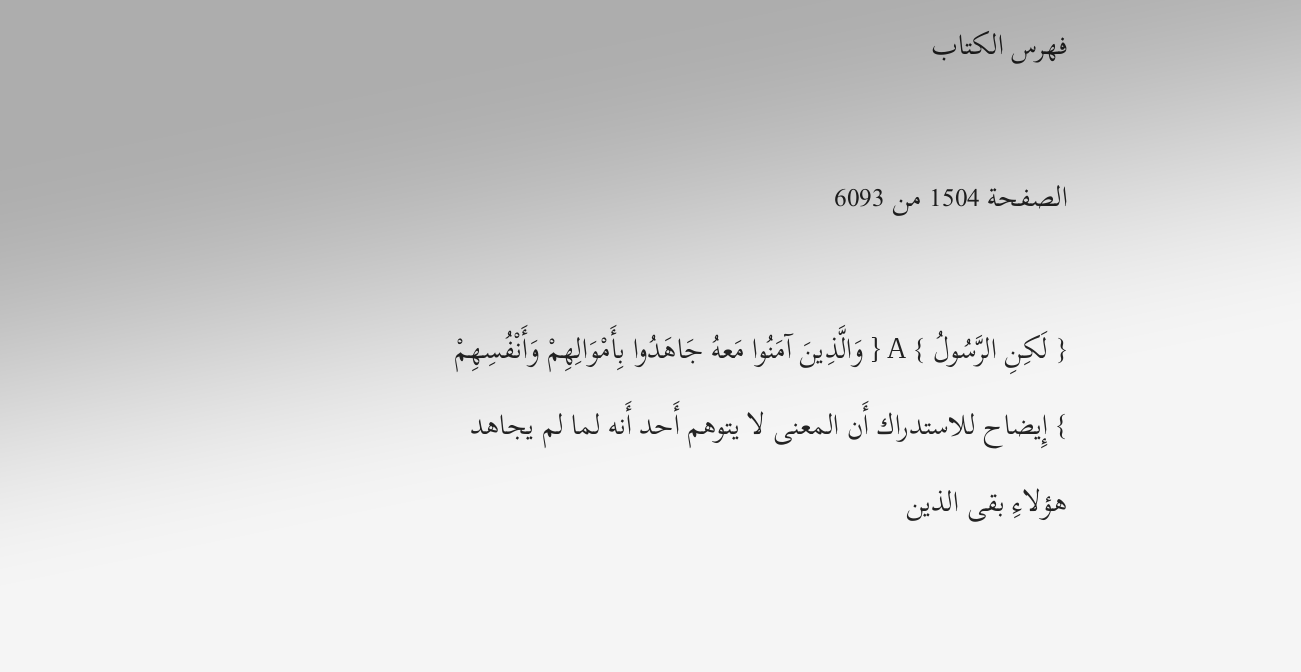فهرس الكتاب

الصفحة 1504 من 6093

{ لَكِنِ الرَّسُولُ } A { وَالَّذِينَ آمَنُوا مَعهُ جَاهَدُوا بِأَمْوَالِهِمْ وَأَنْفُسِهِمْ } إِيضاح للاستدراك أَن المعنى لا يتوهم أَحد أَنه لما لم يجاهد هؤلاءِ بقى الذين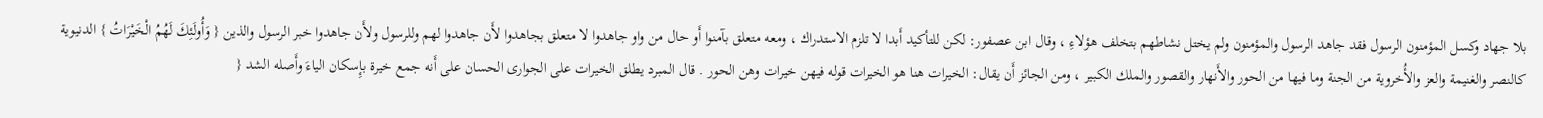بلا جهاد وكسل المؤمنون الرسول فقد جاهد الرسول والمؤمنون ولم يختل نشاطهم بتخلف هؤلاءِ ، وقال ابن عصفور: لكن للتأكيد أَبدا لا تلزم الاستدراك ، ومعه متعلق بآمنوا أَو حال من واو جاهدوا لا متعلق بجاهدوا لأَن جاهدوا لهم وللرسول ولأَن جاهدوا خبر الرسول والذين { وَأُولَئِكَ لَهُمُ الْخَيْرَاتُ } الدنيوية كالنصر والغنيمة والعز والأُخروية من الجنة وما فيها من الحور والأَنهار والقصور والملك الكبير ، ومن الجائز أَن يقال: الخيرات هنا هو الخيرات قوله فيهن خيرات وهن الحور . قال المبرد يطلق الخيرات على الجوارى الحسان على أَنه جمع خيرة بإِسكان الياءَ وأَصله الشد {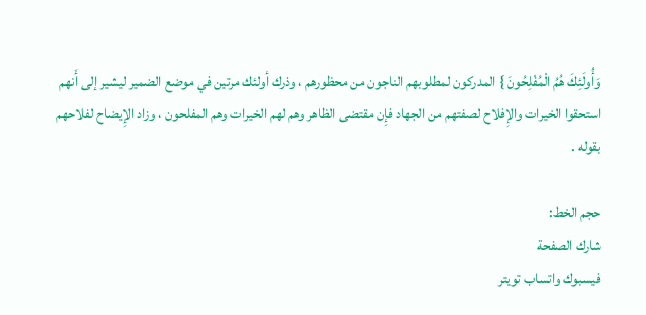وَأُولَئِكَ هُمُ الْمُفْلِحُونَ } المدركون لمطلوبهم الناجون من محظورهم ، وذرك أولئك مرتين في موضع الضمير ليشير إلى أَنهم استحقوا الخيرات والإِفلاح لصفتهم من الجهاد فإِن مقتضى الظاهر وهم لهم الخيرات وهم المفلحون ، وزاد الإِيضاح لفلاحهم بقوله .

حجم الخط:
شارك الصفحة
فيسبوك واتساب تويتر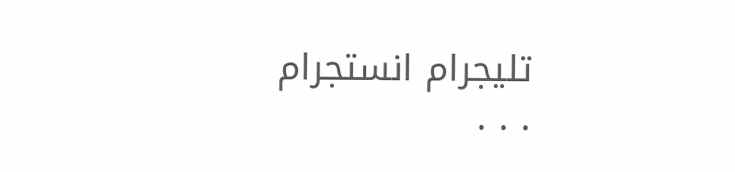تليجرام انستجرام
. . .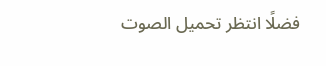فضلًا انتظر تحميل الصوت